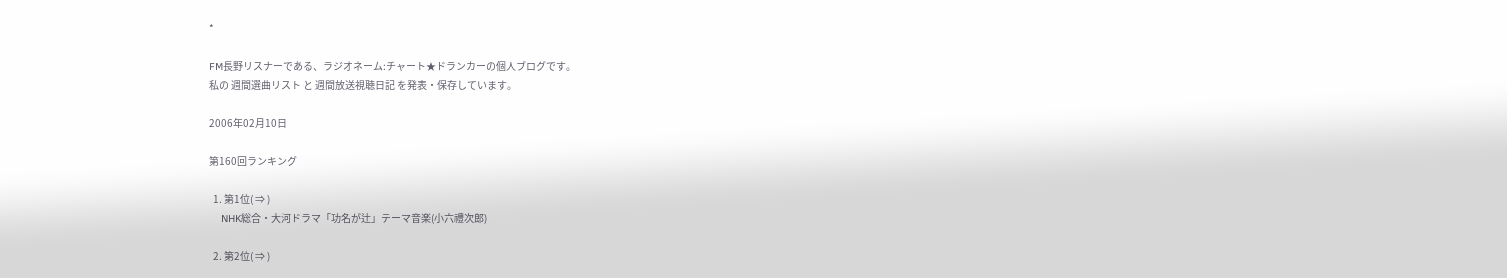*

FM長野リスナーである、ラジオネーム:チャート★ドランカーの個人ブログです。
私の 週間選曲リスト と 週間放送視聴日記 を発表・保存しています。

2006年02月10日

第160回ランキング

  1. 第1位( ⇒ )
    NHK総合・大河ドラマ「功名が辻」テーマ音楽(小六禮次郎)

  2. 第2位( ⇒ )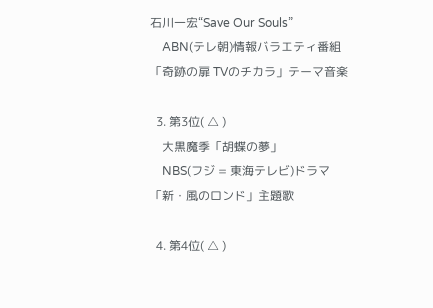石川一宏“Save Our Souls”
    ABN(テレ朝)情報バラエティ番組「奇跡の扉 TVのチカラ」テーマ音楽

  3. 第3位( △ )
    大黒魔季「胡蝶の夢」
    NBS(フジ = 東海テレビ)ドラマ「新・風のロンド」主題歌

  4. 第4位( △ )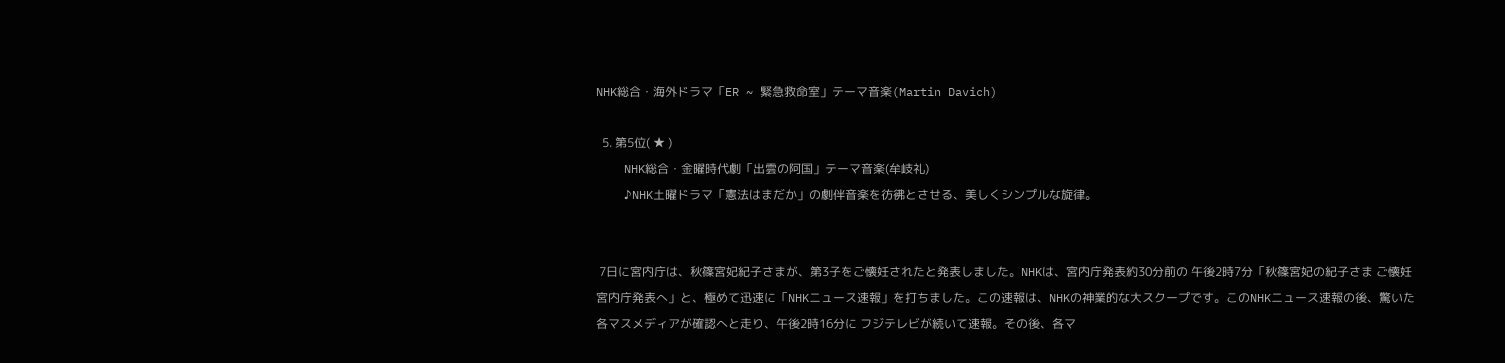NHK総合・海外ドラマ「ER ~ 緊急救命室」テーマ音楽(Martin Davich)

  5. 第5位( ★ )
    NHK総合・金曜時代劇「出雲の阿国」テーマ音楽(牟岐礼)
    ♪NHK土曜ドラマ「憲法はまだか」の劇伴音楽を彷彿とさせる、美しくシンプルな旋律。


 7日に宮内庁は、秋篠宮妃紀子さまが、第3子をご懐妊されたと発表しました。NHKは、宮内庁発表約30分前の 午後2時7分「秋篠宮妃の紀子さま ご懐妊 宮内庁発表へ」と、極めて迅速に「NHKニュース速報」を打ちました。この速報は、NHKの神業的な大スクープです。このNHKニュース速報の後、驚いた各マスメディアが確認へと走り、午後2時16分に フジテレビが続いて速報。その後、各マ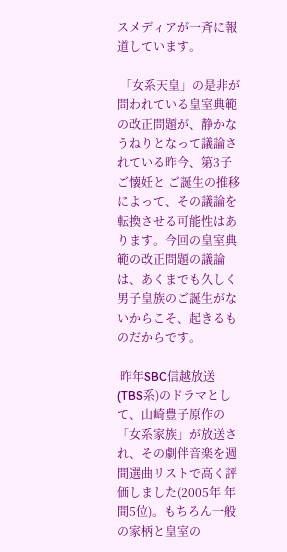スメディアが一斉に報道しています。

 「女系天皇」の是非が問われている皇室典範の改正問題が、静かなうねりとなって議論されている昨今、第3子ご懐妊と ご誕生の推移によって、その議論を転換させる可能性はあります。今回の皇室典範の改正問題の議論は、あくまでも久しく男子皇族のご誕生がないからこそ、起きるものだからです。

 昨年SBC信越放送(TBS系)のドラマとして、山崎豊子原作の「女系家族」が放送され、その劇伴音楽を週間選曲リストで高く評価しました(2005年 年間5位)。もちろん一般の家柄と皇室の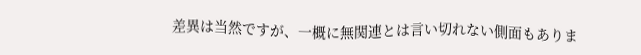差異は当然ですが、一概に無関連とは言い切れない側面もありま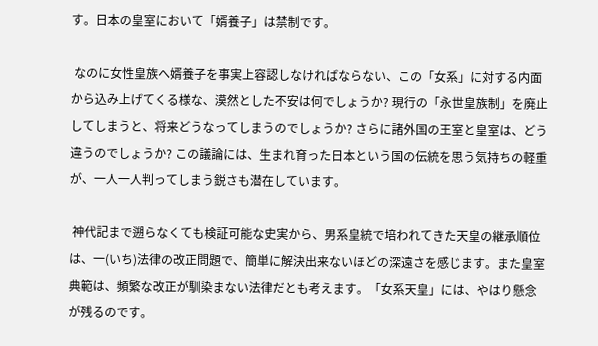す。日本の皇室において「婿養子」は禁制です。

 なのに女性皇族へ婿養子を事実上容認しなければならない、この「女系」に対する内面から込み上げてくる様な、漠然とした不安は何でしょうか? 現行の「永世皇族制」を廃止してしまうと、将来どうなってしまうのでしょうか? さらに諸外国の王室と皇室は、どう違うのでしょうか? この議論には、生まれ育った日本という国の伝統を思う気持ちの軽重が、一人一人判ってしまう鋭さも潜在しています。

 神代記まで遡らなくても検証可能な史実から、男系皇統で培われてきた天皇の継承順位は、一(いち)法律の改正問題で、簡単に解決出来ないほどの深遠さを感じます。また皇室典範は、頻繁な改正が馴染まない法律だとも考えます。「女系天皇」には、やはり懸念が残るのです。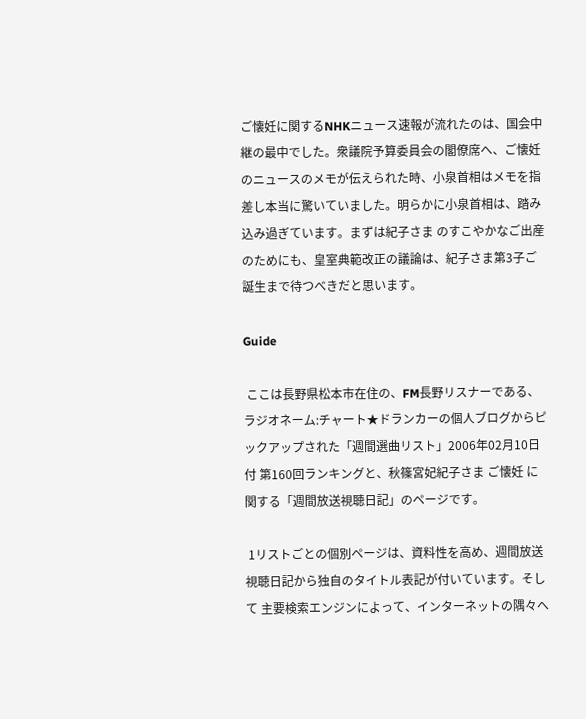ご懐妊に関するNHKニュース速報が流れたのは、国会中継の最中でした。衆議院予算委員会の閣僚席へ、ご懐妊のニュースのメモが伝えられた時、小泉首相はメモを指差し本当に驚いていました。明らかに小泉首相は、踏み込み過ぎています。まずは紀子さま のすこやかなご出産のためにも、皇室典範改正の議論は、紀子さま第3子ご誕生まで待つべきだと思います。

Guide

 ここは長野県松本市在住の、FM長野リスナーである、ラジオネーム:チャート★ドランカーの個人ブログからピックアップされた「週間選曲リスト」2006年02月10日付 第160回ランキングと、秋篠宮妃紀子さま ご懐妊 に関する「週間放送視聴日記」のページです。

 1リストごとの個別ページは、資料性を高め、週間放送視聴日記から独自のタイトル表記が付いています。そして 主要検索エンジンによって、インターネットの隅々へ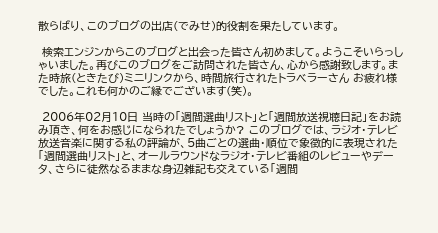散らばり、このブログの出店(でみせ)的役割を果たしています。

 検索エンジンからこのブログと出会った皆さん初めまして。ようこそいらっしゃいました。再びこのブログをご訪問された皆さん、心から感謝致します。また時旅(ときたび)ミニリンクから、時間旅行されたトラベラーさん お疲れ様でした。これも何かのご縁でございます(笑)。

 2006年02月10日 当時の「週間選曲リスト」と「週間放送視聴日記」をお読み頂き、何をお感じになられたでしょうか? このブログでは、ラジオ・テレビ放送音楽に関する私の評論が、5曲ごとの選曲・順位で象徴的に表現された「週間選曲リスト」と、オールラウンドなラジオ・テレビ番組のレビューやデータ、さらに徒然なるままな身辺雑記も交えている「週間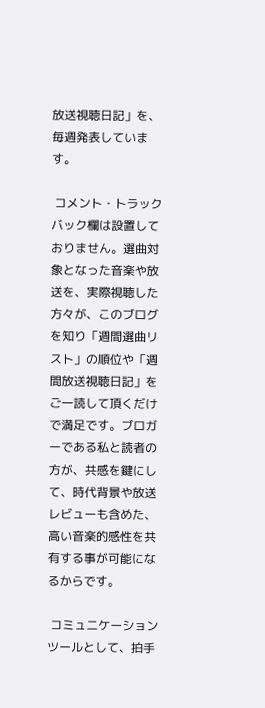放送視聴日記」を、毎週発表しています。

 コメント・トラックバック欄は設置しておりません。選曲対象となった音楽や放送を、実際視聴した方々が、このブログを知り「週間選曲リスト」の順位や「週間放送視聴日記」をご一読して頂くだけで満足です。ブロガーである私と読者の方が、共感を鍵にして、時代背景や放送レビューも含めた、高い音楽的感性を共有する事が可能になるからです。

 コミュニケーションツールとして、拍手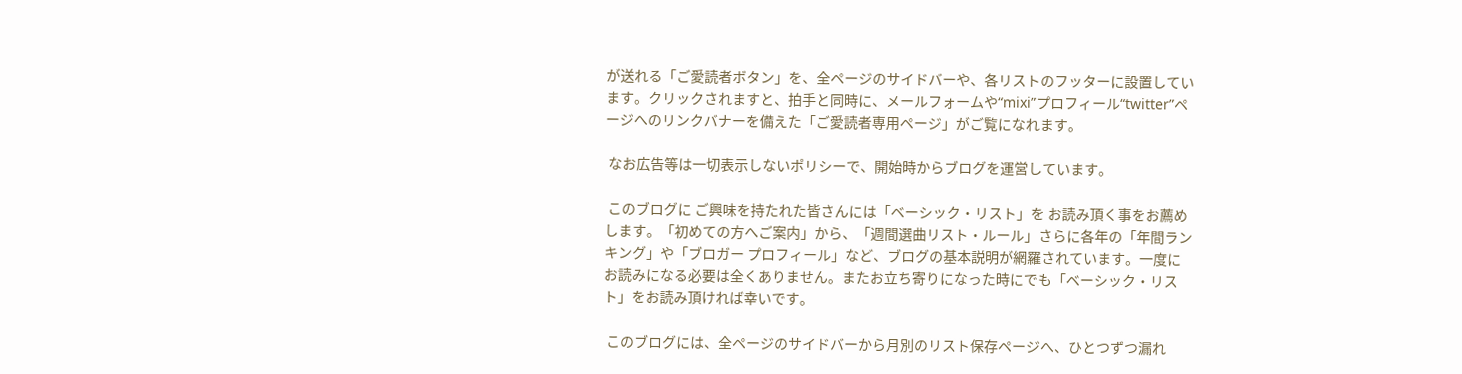が送れる「ご愛読者ボタン」を、全ページのサイドバーや、各リストのフッターに設置しています。クリックされますと、拍手と同時に、メールフォームや“mixi”プロフィール“twitter”ページへのリンクバナーを備えた「ご愛読者専用ページ」がご覧になれます。

 なお広告等は一切表示しないポリシーで、開始時からブログを運営しています。

 このブログに ご興味を持たれた皆さんには「ベーシック・リスト」を お読み頂く事をお薦めします。「初めての方へご案内」から、「週間選曲リスト・ルール」さらに各年の「年間ランキング」や「ブロガー プロフィール」など、ブログの基本説明が網羅されています。一度にお読みになる必要は全くありません。またお立ち寄りになった時にでも「ベーシック・リスト」をお読み頂ければ幸いです。

 このブログには、全ページのサイドバーから月別のリスト保存ページへ、ひとつずつ漏れ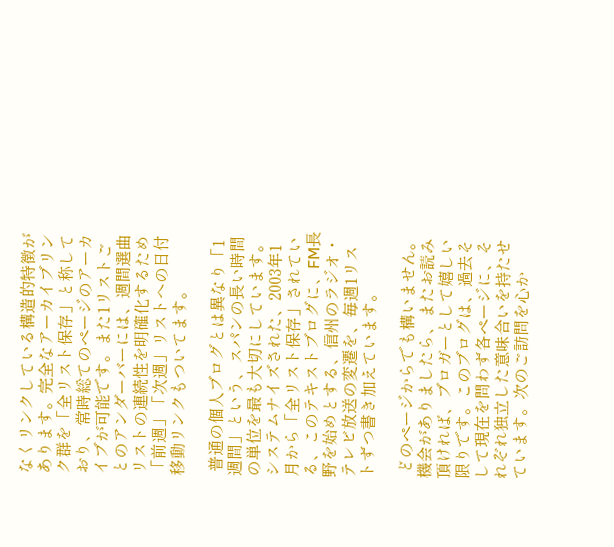なくリンクしている構造的特徴があります。完全なアーカイブリンク群を「全リスト保存」と称しており、常時総てのページのアーカイブが可能です。また1リストごとのアンダーバーには、週間選曲リストの連続性を明確化するため「前週」「次週」リストへの日付移動リンクもついてます。

 普通の個人ブログとは異なり「1週間」という、スパンの長い時間の単位を最も大切にしています。システムナイズされた、2003年1月から「全リスト保存」されている、このテキストブログに、FM長野を始めとする、信州のラジオ・テレビ放送の変遷を、毎週1リストずつ書き加えています。

 どのページからでも構いません。機会がありましたら、またお読み頂ければ、ブロガーとして嬉しい限りです。このブログは、過去そして現在を問わず各ページに、それぞれ独立した意味合いを持たせています。次のご訪問を心か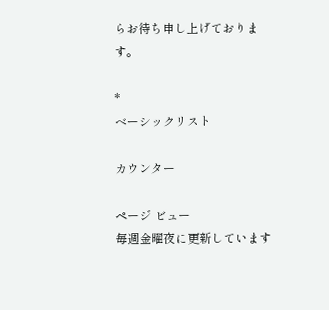らお待ち申し上げております。

*
ベーシックリスト

カウンター

ページ ビュー
毎週金曜夜に更新しています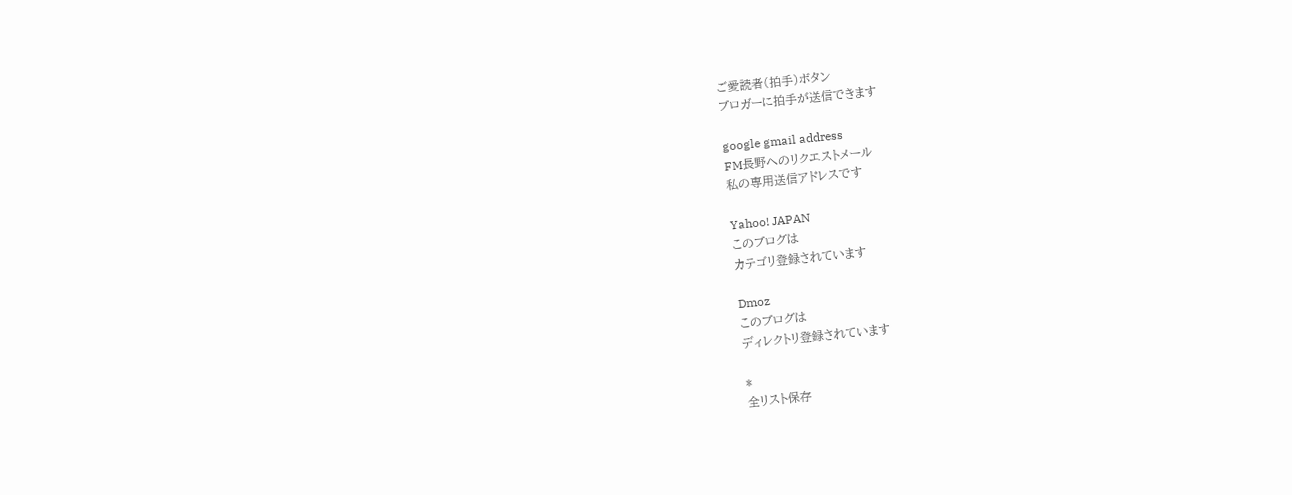ご愛読者(拍手)ボタン
ブロガーに拍手が送信できます

google gmail address
FM長野へのリクエストメール
私の専用送信アドレスです

Yahoo! JAPAN
このブログは
カテゴリ登録されています

Dmoz
このブログは
ディレクトリ登録されています

*
全リスト保存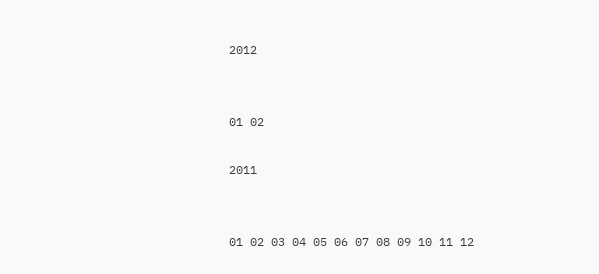2012


01 02

2011


01 02 03 04 05 06 07 08 09 10 11 12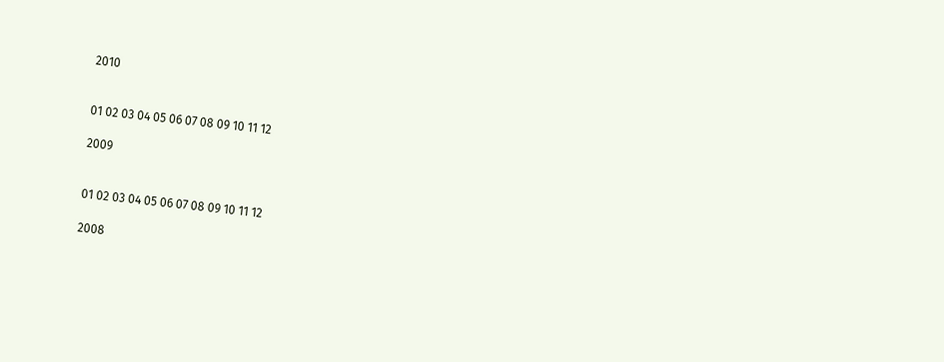2010


01 02 03 04 05 06 07 08 09 10 11 12

2009


01 02 03 04 05 06 07 08 09 10 11 12

2008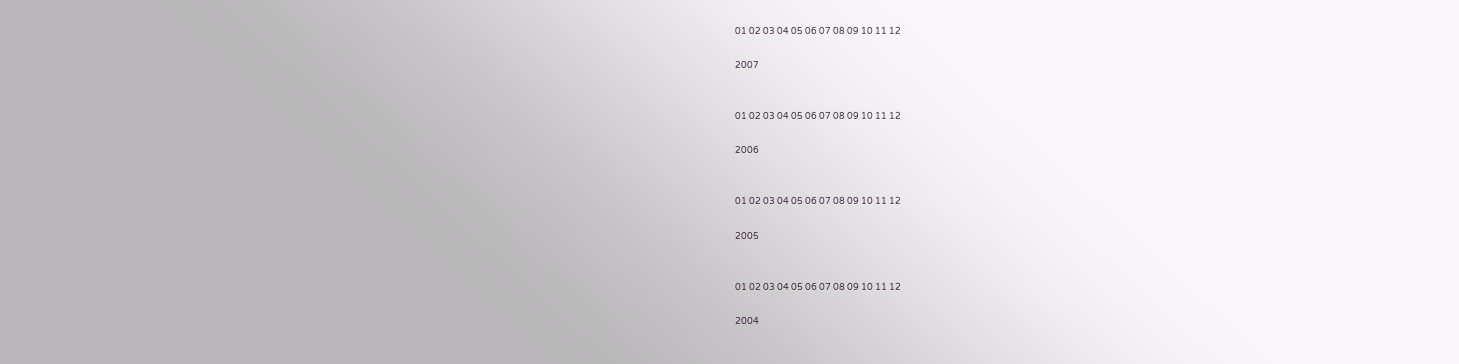01 02 03 04 05 06 07 08 09 10 11 12

2007


01 02 03 04 05 06 07 08 09 10 11 12

2006


01 02 03 04 05 06 07 08 09 10 11 12

2005


01 02 03 04 05 06 07 08 09 10 11 12

2004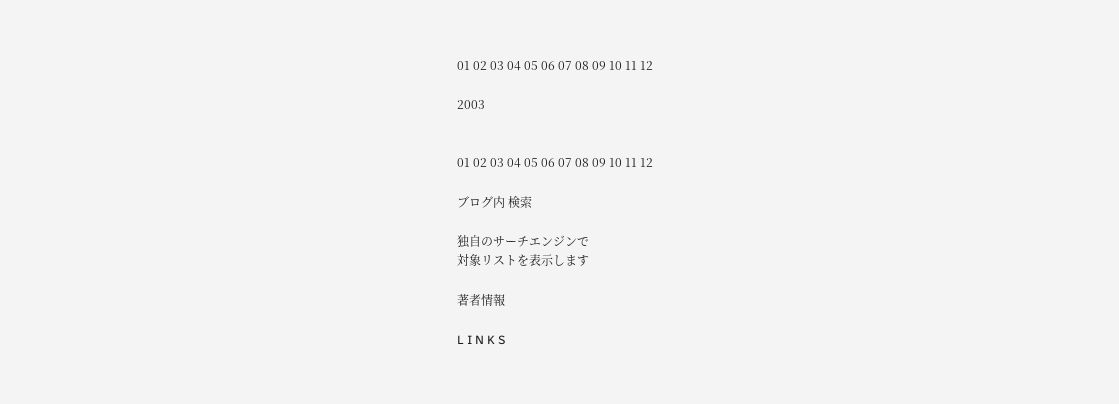01 02 03 04 05 06 07 08 09 10 11 12

2003


01 02 03 04 05 06 07 08 09 10 11 12

ブログ内 検索

独自のサーチエンジンで
対象リストを表示します

著者情報

L I N K S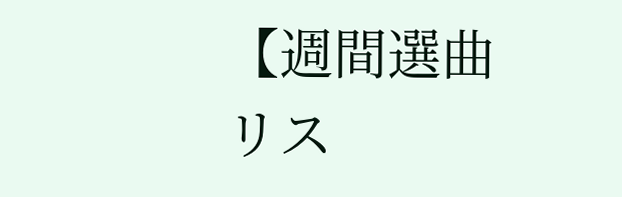【週間選曲リス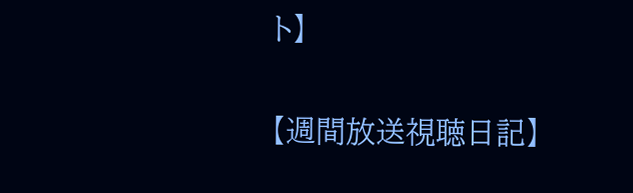ト】

【週間放送視聴日記】